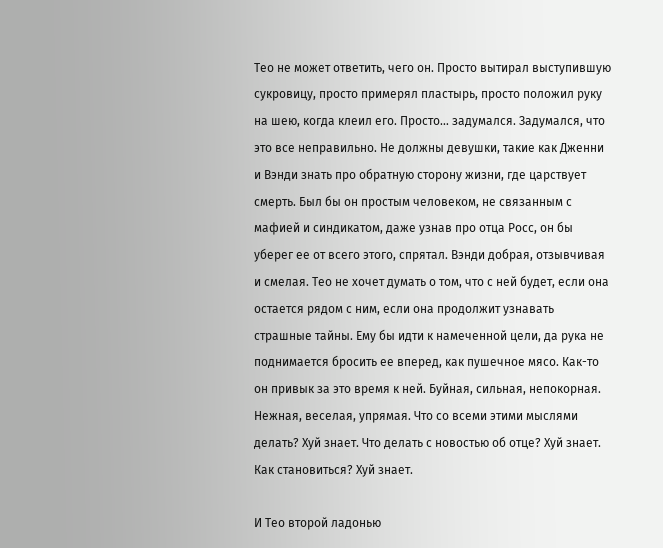Тео не может ответить, чего он. Просто вытирал выступившую сукровицу, просто примерял пластырь, просто положил руку на шею, когда клеил его. Просто… задумался. Задумался, что это все неправильно. Не должны девушки, такие как Дженни и Вэнди знать про обратную сторону жизни, где царствует смерть. Был бы он простым человеком, не связанным с мафией и синдикатом, даже узнав про отца Росс, он бы уберег ее от всего этого, спрятал. Вэнди добрая, отзывчивая и смелая. Тео не хочет думать о том, что с ней будет, если она остается рядом с ним, если она продолжит узнавать страшные тайны. Ему бы идти к намеченной цели, да рука не поднимается бросить ее вперед, как пушечное мясо. Как-то он привык за это время к ней. Буйная, сильная, непокорная. Нежная, веселая, упрямая. Что со всеми этими мыслями делать? Хуй знает. Что делать с новостью об отце? Хуй знает. Как становиться? Хуй знает.

И Тео второй ладонью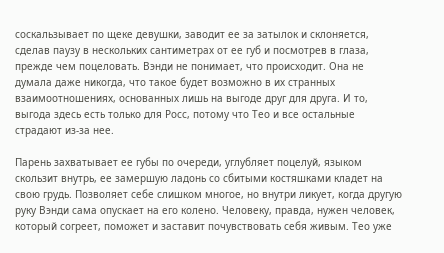соскальзывает по щеке девушки, заводит ее за затылок и склоняется, сделав паузу в нескольких сантиметрах от ее губ и посмотрев в глаза, прежде чем поцеловать. Вэнди не понимает, что происходит. Она не думала даже никогда, что такое будет возможно в их странных взаимоотношениях, основанных лишь на выгоде друг для друга. И то, выгода здесь есть только для Росс, потому что Тео и все остальные страдают из-за нее.

Парень захватывает ее губы по очереди, углубляет поцелуй, языком скользит внутрь, ее замершую ладонь со сбитыми костяшками кладет на свою грудь. Позволяет себе слишком многое, но внутри ликует, когда другую руку Вэнди сама опускает на его колено. Человеку, правда, нужен человек, который согреет, поможет и заставит почувствовать себя живым. Тео уже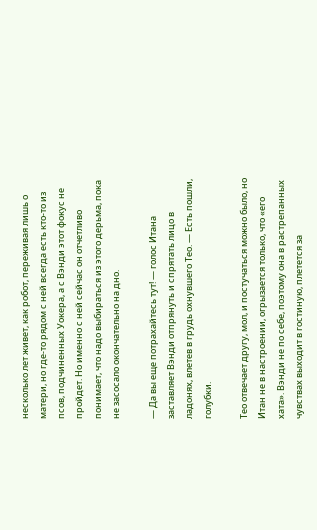несколько лет живет, как робот, переживая лишь о матери, но где-то рядом с ней всегда есть кто-то из псов, подчиненных Уокера, а с Вэнди этот фокус не пройдет. Но именно с ней сейчас он отчетливо понимает, что надо выбираться из этого дерьма, пока не засосало окончательно на дно.

— Да вы еще потрахайтесь тут! — голос Итана заставляет Вэнди отпрянуть и спрятать лицо в ладонях, влетев в грудь охнувшего Тео. — Есть пошли, голубки.

Тео отвечает другу, мол, и постучаться можно было, но Итан не в настроении, огрызается только, что «его хата». Вэнди не по себе, поэтому она в растрепанных чувствах выходит в гостиную, плетется за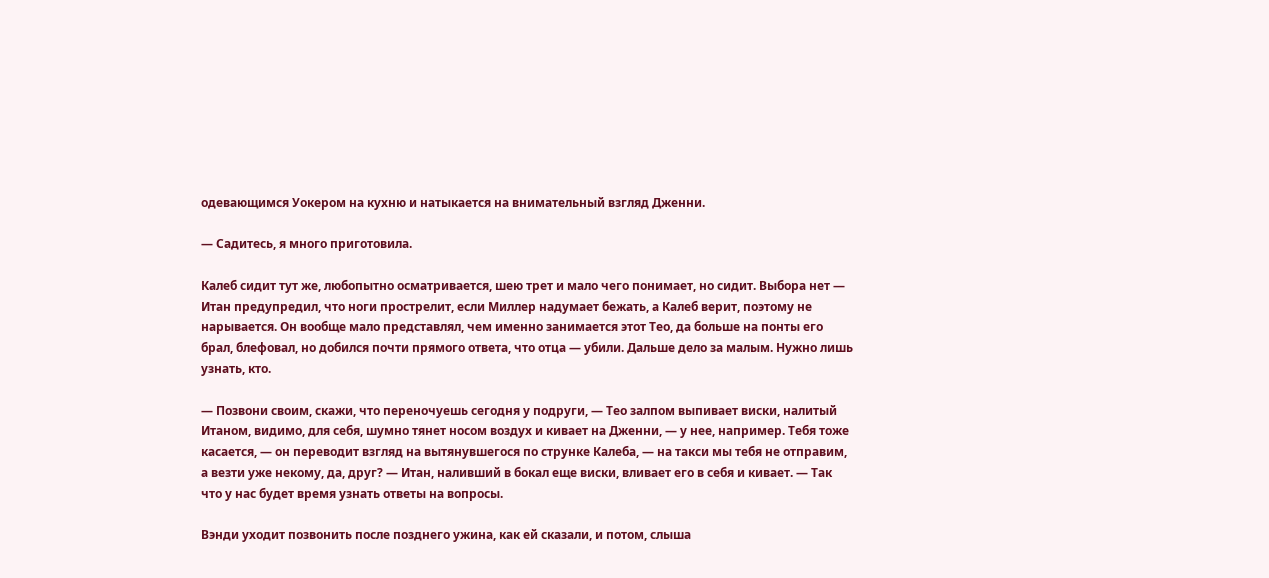одевающимся Уокером на кухню и натыкается на внимательный взгляд Дженни.

— Садитесь, я много приготовила.

Калеб сидит тут же, любопытно осматривается, шею трет и мало чего понимает, но сидит. Выбора нет — Итан предупредил, что ноги прострелит, если Миллер надумает бежать, а Калеб верит, поэтому не нарывается. Он вообще мало представлял, чем именно занимается этот Тео, да больше на понты его брал, блефовал, но добился почти прямого ответа, что отца — убили. Дальше дело за малым. Нужно лишь узнать, кто.

— Позвони своим, скажи, что переночуешь сегодня у подруги, — Тео залпом выпивает виски, налитый Итаном, видимо, для себя, шумно тянет носом воздух и кивает на Дженни, — у нее, например. Тебя тоже касается, — он переводит взгляд на вытянувшегося по струнке Калеба, — на такси мы тебя не отправим, а везти уже некому, да, друг? — Итан, наливший в бокал еще виски, вливает его в себя и кивает. — Так что у нас будет время узнать ответы на вопросы.

Вэнди уходит позвонить после позднего ужина, как ей сказали, и потом, слыша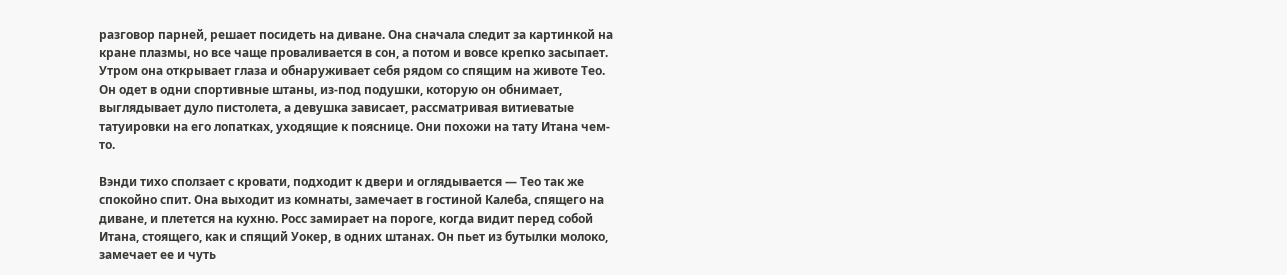разговор парней, решает посидеть на диване. Она сначала следит за картинкой на кране плазмы, но все чаще проваливается в сон, а потом и вовсе крепко засыпает. Утром она открывает глаза и обнаруживает себя рядом со спящим на животе Тео. Он одет в одни спортивные штаны, из-под подушки, которую он обнимает, выглядывает дуло пистолета, а девушка зависает, рассматривая витиеватые татуировки на его лопатках, уходящие к пояснице. Они похожи на тату Итана чем-то.

Вэнди тихо сползает с кровати, подходит к двери и оглядывается — Тео так же спокойно спит. Она выходит из комнаты, замечает в гостиной Калеба, спящего на диване, и плетется на кухню. Росс замирает на пороге, когда видит перед собой Итана, стоящего, как и спящий Уокер, в одних штанах. Он пьет из бутылки молоко, замечает ее и чуть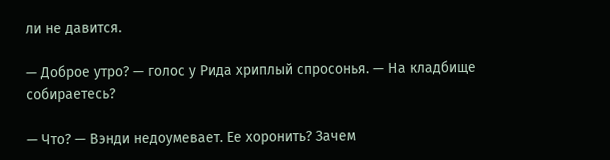ли не давится.

— Доброе утро? — голос у Рида хриплый спросонья. — На кладбище собираетесь?

— Что? — Вэнди недоумевает. Ее хоронить? Зачем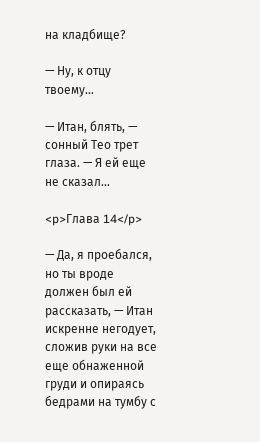на кладбище?

— Ну, к отцу твоему…

— Итан, блять, — сонный Тео трет глаза. — Я ей еще не сказал…

<p>Глава 14</p>

— Да, я проебался, но ты вроде должен был ей рассказать, — Итан искренне негодует, сложив руки на все еще обнаженной груди и опираясь бедрами на тумбу с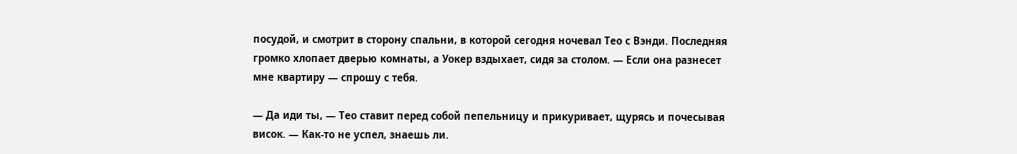посудой, и смотрит в сторону спальни, в которой сегодня ночевал Тео с Вэнди. Последняя громко хлопает дверью комнаты, а Уокер вздыхает, сидя за столом. — Если она разнесет мне квартиру — спрошу с тебя.

— Да иди ты, — Тео ставит перед собой пепельницу и прикуривает, щурясь и почесывая висок. — Как-то не успел, знаешь ли.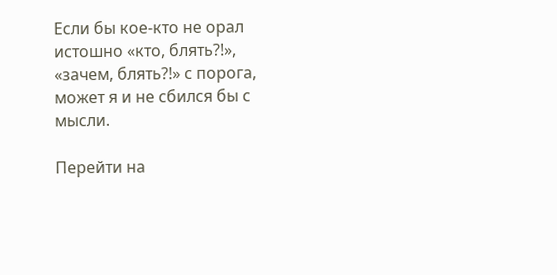Если бы кое-кто не орал истошно «кто, блять?!», «зачем, блять?!» с порога, может я и не сбился бы с мысли.

Перейти на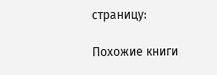страницу:

Похожие книги